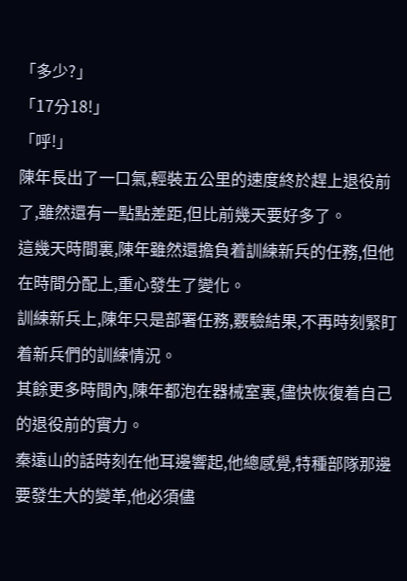「多少?」
「17分18!」
「呼!」
陳年長出了一口氣,輕裝五公里的速度終於趕上退役前了,雖然還有一點點差距,但比前幾天要好多了。
這幾天時間裏,陳年雖然還擔負着訓練新兵的任務,但他在時間分配上,重心發生了變化。
訓練新兵上,陳年只是部署任務,覈驗結果,不再時刻緊盯着新兵們的訓練情況。
其餘更多時間內,陳年都泡在器械室裏,儘快恢復着自己的退役前的實力。
秦遠山的話時刻在他耳邊響起,他總感覺,特種部隊那邊要發生大的變革,他必須儘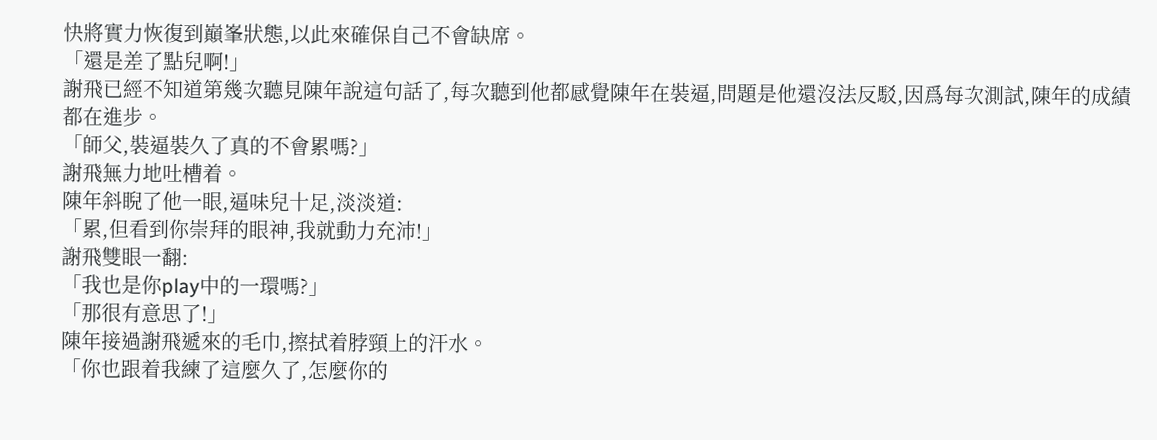快將實力恢復到巔峯狀態,以此來確保自己不會缺席。
「還是差了點兒啊!」
謝飛已經不知道第幾次聽見陳年說這句話了,每次聽到他都感覺陳年在裝逼,問題是他還沒法反駁,因爲每次測試,陳年的成績都在進步。
「師父,裝逼裝久了真的不會累嗎?」
謝飛無力地吐槽着。
陳年斜睨了他一眼,逼味兒十足,淡淡道:
「累,但看到你崇拜的眼神,我就動力充沛!」
謝飛雙眼一翻:
「我也是你play中的一環嗎?」
「那很有意思了!」
陳年接過謝飛遞來的毛巾,擦拭着脖頸上的汗水。
「你也跟着我練了這麼久了,怎麼你的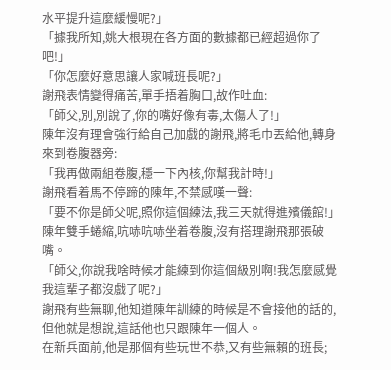水平提升這麼緩慢呢?」
「據我所知,姚大根現在各方面的數據都已經超過你了吧!」
「你怎麼好意思讓人家喊班長呢?」
謝飛表情變得痛苦,單手捂着胸口,故作吐血:
「師父,別,別說了,你的嘴好像有毒,太傷人了!」
陳年沒有理會強行給自己加戲的謝飛,將毛巾丟給他,轉身來到卷腹器旁:
「我再做兩組卷腹,穩一下內核,你幫我計時!」
謝飛看着馬不停蹄的陳年,不禁感嘆一聲:
「要不你是師父呢,照你這個練法,我三天就得進殯儀館!」
陳年雙手蜷縮,吭哧吭哧坐着卷腹,沒有搭理謝飛那張破嘴。
「師父,你說我啥時候才能練到你這個級別啊!我怎麼感覺我這輩子都沒戲了呢?」
謝飛有些無聊,他知道陳年訓練的時候是不會接他的話的,但他就是想說,這話他也只跟陳年一個人。
在新兵面前,他是那個有些玩世不恭,又有些無賴的班長;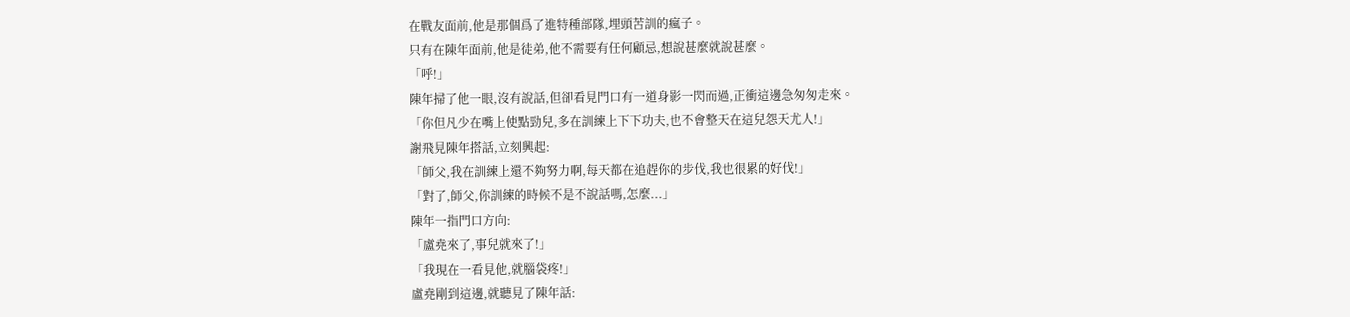在戰友面前,他是那個爲了進特種部隊,埋頭苦訓的瘋子。
只有在陳年面前,他是徒弟,他不需要有任何顧忌,想說甚麼就說甚麼。
「呼!」
陳年掃了他一眼,沒有說話,但卻看見門口有一道身影一閃而過,正衝這邊急匆匆走來。
「你但凡少在嘴上使點勁兒,多在訓練上下下功夫,也不會整天在這兒怨天尤人!」
謝飛見陳年搭話,立刻興起:
「師父,我在訓練上還不夠努力啊,每天都在追趕你的步伐,我也很累的好伐!」
「對了,師父,你訓練的時候不是不說話嗎,怎麼...」
陳年一指門口方向:
「盧堯來了,事兒就來了!」
「我現在一看見他,就腦袋疼!」
盧堯剛到這邊,就聽見了陳年話: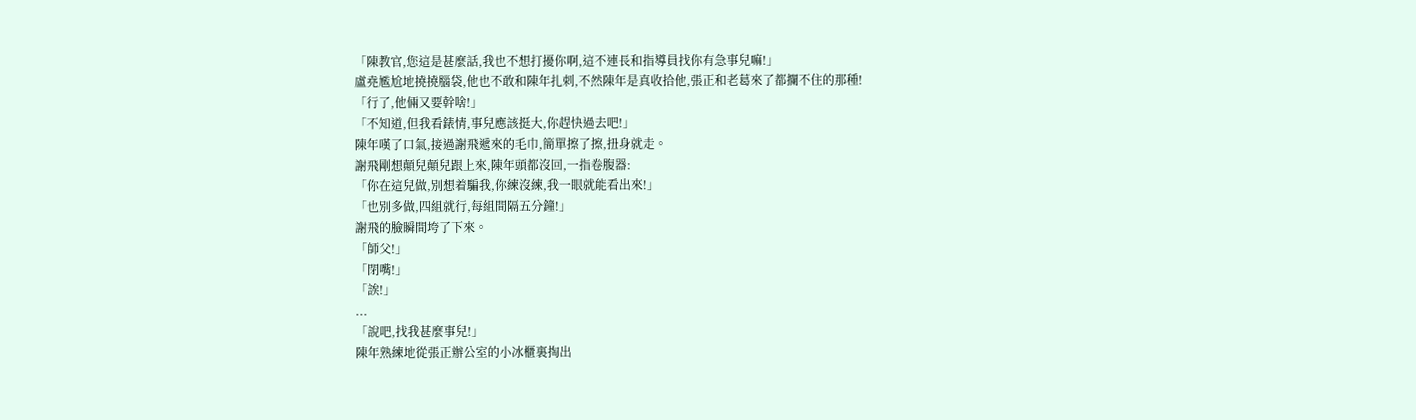「陳教官,您這是甚麼話,我也不想打擾你啊,這不連長和指導員找你有急事兒嘛!」
盧堯尷尬地撓撓腦袋,他也不敢和陳年扎刺,不然陳年是真收拾他,張正和老葛來了都攔不住的那種!
「行了,他倆又要幹啥!」
「不知道,但我看錶情,事兒應該挺大,你趕快過去吧!」
陳年嘆了口氣,接過謝飛遞來的毛巾,簡單擦了擦,扭身就走。
謝飛剛想顛兒顛兒跟上來,陳年頭都沒回,一指卷腹器:
「你在這兒做,別想着騙我,你練沒練,我一眼就能看出來!」
「也別多做,四組就行,每組間隔五分鐘!」
謝飛的臉瞬間垮了下來。
「師父!」
「閉嘴!」
「誒!」
...
「說吧,找我甚麼事兒!」
陳年熟練地從張正辦公室的小冰櫃裏掏出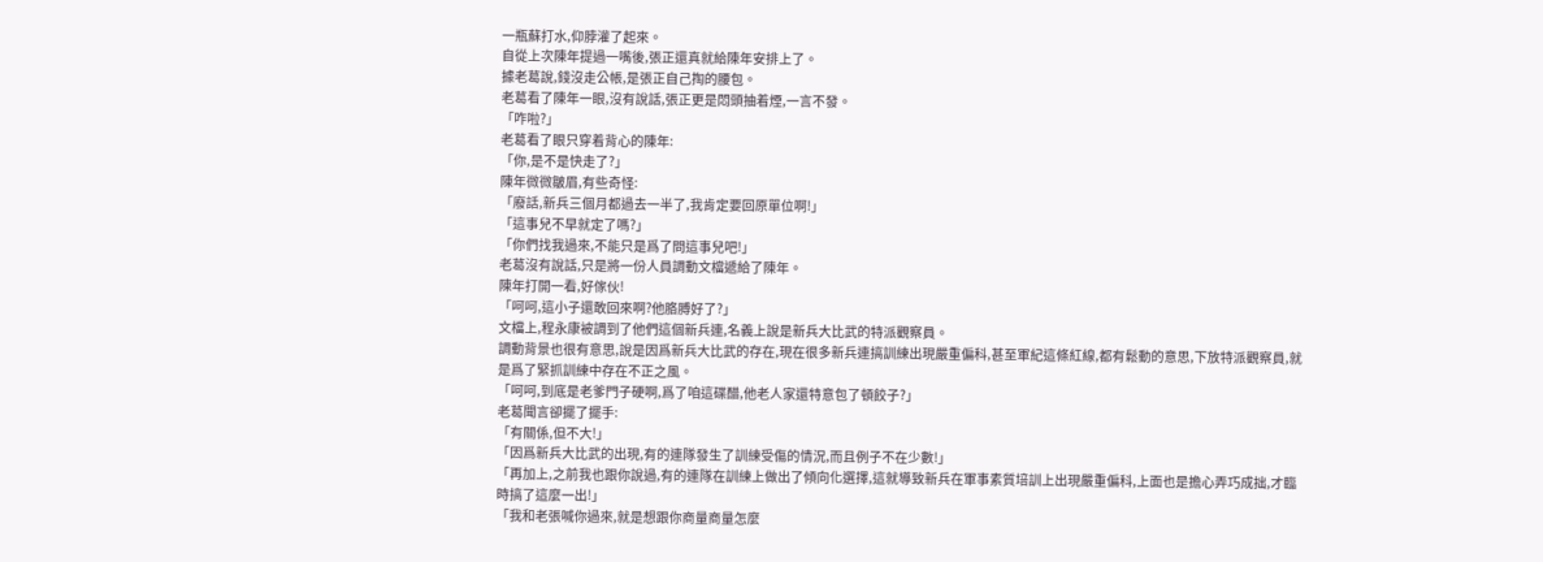一瓶蘇打水,仰脖灌了起來。
自從上次陳年提過一嘴後,張正還真就給陳年安排上了。
據老葛說,錢沒走公帳,是張正自己掏的腰包。
老葛看了陳年一眼,沒有說話,張正更是悶頭抽着煙,一言不發。
「咋啦?」
老葛看了眼只穿着背心的陳年:
「你,是不是快走了?」
陳年微微皺眉,有些奇怪:
「廢話,新兵三個月都過去一半了,我肯定要回原單位啊!」
「這事兒不早就定了嗎?」
「你們找我過來,不能只是爲了問這事兒吧!」
老葛沒有說話,只是將一份人員調動文檔遞給了陳年。
陳年打開一看,好傢伙!
「呵呵,這小子還敢回來啊?他胳膊好了?」
文檔上,程永康被調到了他們這個新兵連,名義上說是新兵大比武的特派觀察員。
調動背景也很有意思,說是因爲新兵大比武的存在,現在很多新兵連搞訓練出現嚴重偏科,甚至軍紀這條紅線,都有鬆動的意思,下放特派觀察員,就是爲了緊抓訓練中存在不正之風。
「呵呵,到底是老爹門子硬啊,爲了咱這碟醋,他老人家還特意包了頓餃子?」
老葛聞言卻擺了擺手:
「有關係,但不大!」
「因爲新兵大比武的出現,有的連隊發生了訓練受傷的情況,而且例子不在少數!」
「再加上,之前我也跟你說過,有的連隊在訓練上做出了傾向化選擇,這就導致新兵在軍事素質培訓上出現嚴重偏科,上面也是擔心弄巧成拙,才臨時搞了這麼一出!」
「我和老張喊你過來,就是想跟你商量商量怎麼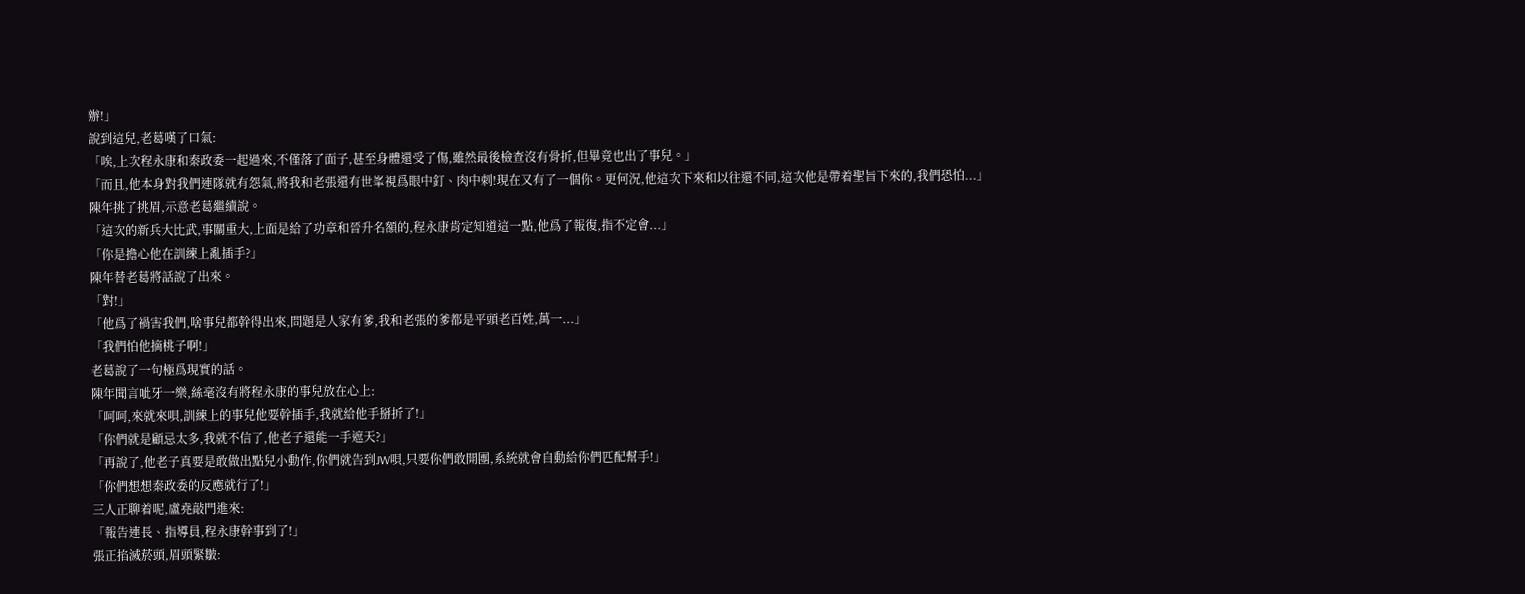辦!」
說到這兒,老葛嘆了口氣:
「唉,上次程永康和秦政委一起過來,不僅落了面子,甚至身體還受了傷,雖然最後檢查沒有骨折,但畢竟也出了事兒。」
「而且,他本身對我們連隊就有怨氣,將我和老張還有世峯視爲眼中釘、肉中刺!現在又有了一個你。更何況,他這次下來和以往還不同,這次他是帶着聖旨下來的,我們恐怕...」
陳年挑了挑眉,示意老葛繼續說。
「這次的新兵大比武,事關重大,上面是給了功章和晉升名額的,程永康肯定知道這一點,他爲了報復,指不定會...」
「你是擔心他在訓練上亂插手?」
陳年替老葛將話說了出來。
「對!」
「他爲了禍害我們,啥事兒都幹得出來,問題是人家有爹,我和老張的爹都是平頭老百姓,萬一...」
「我們怕他摘桃子啊!」
老葛說了一句極爲現實的話。
陳年聞言呲牙一樂,絲毫沒有將程永康的事兒放在心上:
「呵呵,來就來唄,訓練上的事兒他要幹插手,我就給他手掰折了!」
「你們就是顧忌太多,我就不信了,他老子還能一手遮天?」
「再說了,他老子真要是敢做出點兒小動作,你們就告到JW唄,只要你們敢開團,系統就會自動給你們匹配幫手!」
「你們想想秦政委的反應就行了!」
三人正聊着呢,盧堯敲門進來:
「報告連長、指導員,程永康幹事到了!」
張正掐滅菸頭,眉頭緊皺: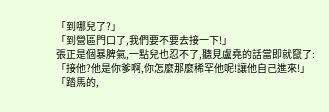「到哪兒了?」
「到營區門口了,我們要不要去接一下!」
張正是個暴脾氣,一點兒也忍不了,聽見盧堯的話當即就竄了:
「接他?他是你爹啊,你怎麼那麼稀罕他呢!讓他自己進來!」
「踏馬的,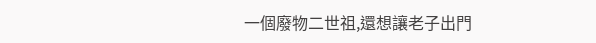一個廢物二世祖,還想讓老子出門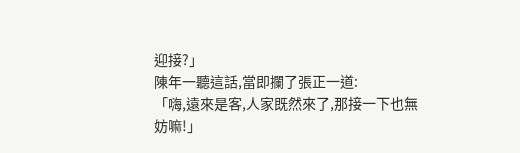迎接?」
陳年一聽這話,當即攔了張正一道:
「嗨,遠來是客,人家既然來了,那接一下也無妨嘛!」